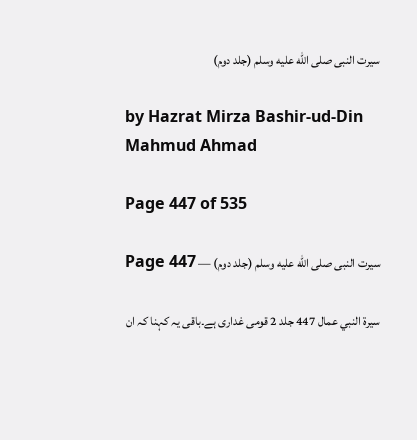سیرت النبی صلى الله عليه وسلم (جلد دوم)

by Hazrat Mirza Bashir-ud-Din Mahmud Ahmad

Page 447 of 535

سیرت النبی صلى الله عليه وسلم (جلد دوم) — Page 447

سيرة النبي عمال 447 جلد 2 قومی غداری ہے۔باقی یہ کہنا کہ ان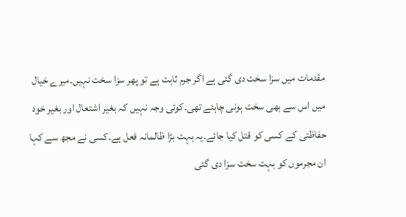مقدمات میں سزا سخت دی گئی ہے اگر جرم ثابت ہے تو پھر سزا سخت نہیں۔میرے خیال میں اس سے بھی سخت ہونی چاہئے تھی۔کوئی وجہ نہیں کہ بغیر اشتعال اور بغیر خود حفاظتی کے کسی کو قتل کیا جائے۔یہ بہت بڑا ظالمانہ فعل ہے۔کسی نے مجھ سے کہا ان مجرموں کو بہت سخت سزا دی گئی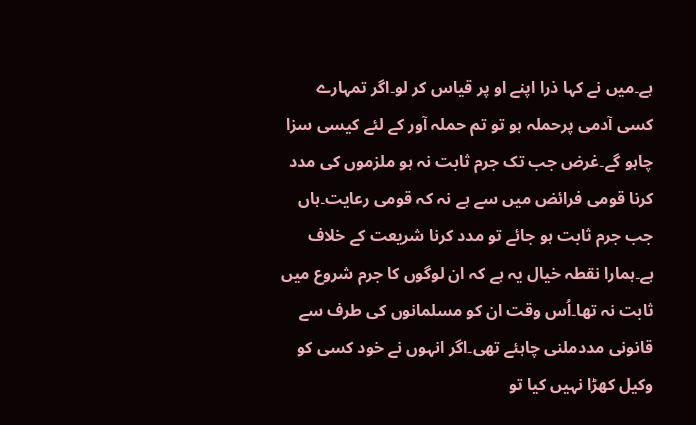ہے۔میں نے کہا ذرا اپنے او پر قیاس کر لو۔اگر تمہارے کسی آدمی پرحملہ ہو تو تم حملہ آور کے لئے کیسی سزا چاہو گے۔غرض جب تک جرم ثابت نہ ہو ملزموں کی مدد کرنا قومی فرائض میں سے ہے نہ کہ قومی رعایت۔ہاں جب جرم ثابت ہو جائے تو مدد کرنا شریعت کے خلاف ہے۔ہمارا نقطہ خیال یہ ہے کہ ان لوگوں کا جرم شروع میں ثابت نہ تھا۔اُس وقت ان کو مسلمانوں کی طرف سے قانونی مددملنی چاہئے تھی۔اگر انہوں نے خود کسی کو وکیل کھڑا نہیں کیا تو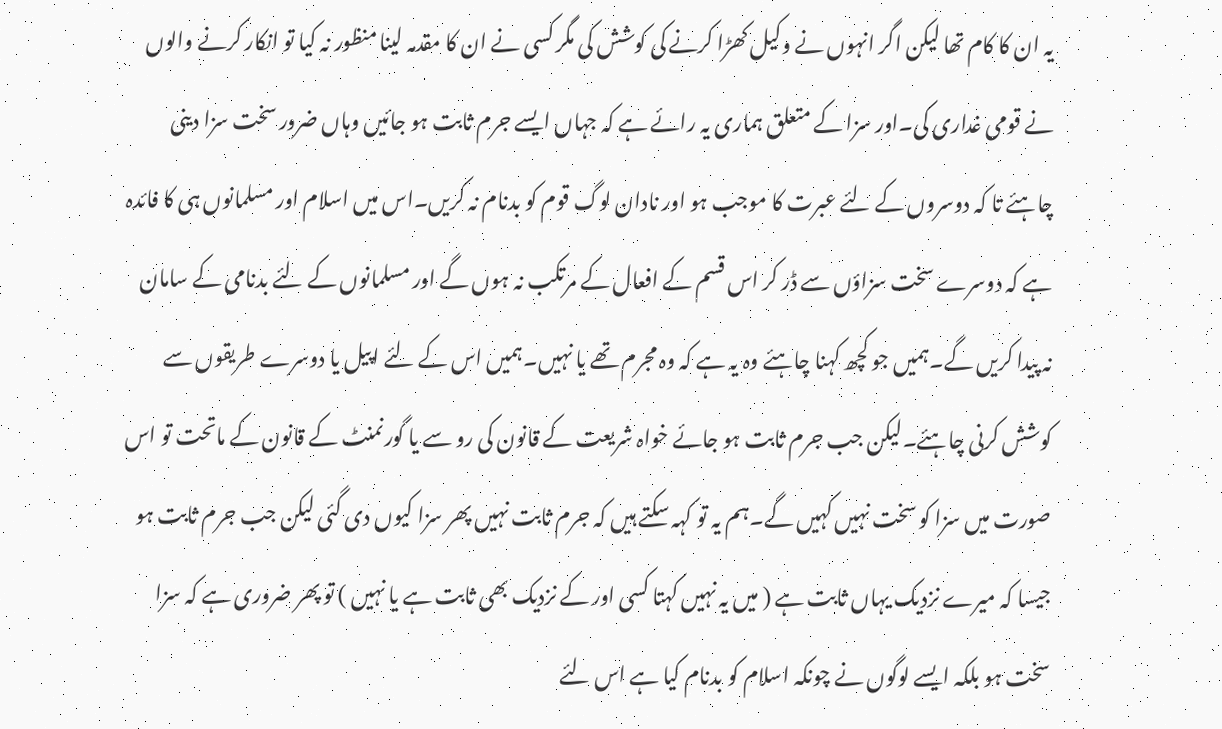یہ ان کا کام تھا لیکن اگر انہوں نے وکیل کھڑا کرنے کی کوشش کی مگر کسی نے ان کا مقدمہ لینا منظور نہ کیا تو انکار کرنے والوں نے قومی غداری کی۔اور سزا کے متعلق ہماری یہ رائے ہے کہ جہاں ایسے جرم ثابت ہو جائیں وہاں ضرور سخت سزا دینی چاہئے تا کہ دوسروں کے لئے عبرت کا موجب ہو اور نادان لوگ قوم کو بدنام نہ کریں۔اس میں اسلام اور مسلمانوں ہی کا فائدہ ہے کہ دوسرے سخت سزاؤں سے ڈر کر اس قسم کے افعال کے مرتکب نہ ہوں گے اور مسلمانوں کے لئے بدنامی کے سامان نہ پیدا کریں گے۔ہمیں جو کچھ کہنا چاہئے وہ یہ ہے کہ وہ مجرم تھے یا نہیں۔ہمیں اس کے لئے اپیل یا دوسرے طریقوں سے کوشش کرنی چاہئے۔لیکن جب جرم ثابت ہو جائے خواہ شریعت کے قانون کی رو سے یا گورنمنٹ کے قانون کے ماتحت تو اس صورت میں سزا کو سخت نہیں کہیں گے۔ہم یہ تو کہہ سکتے ہیں کہ جرم ثابت نہیں پھر سزا کیوں دی گئی لیکن جب جرم ثابت ہو جیسا کہ میرے نزدیک یہاں ثابت ہے ( میں یہ نہیں کہتا کسی اور کے نزدیک بھی ثابت ہے یا نہیں ) تو پھر ضروری ہے کہ سزا سخت ہو بلکہ ایسے لوگوں نے چونکہ اسلام کو بدنام کیا ہے اس لئے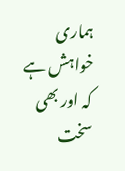ہماری خواہش ہے کہ اور بھی سخت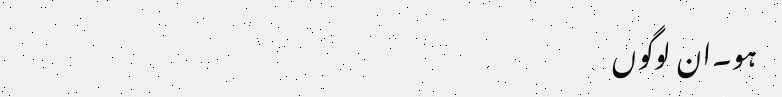ہو۔ان لوگوں